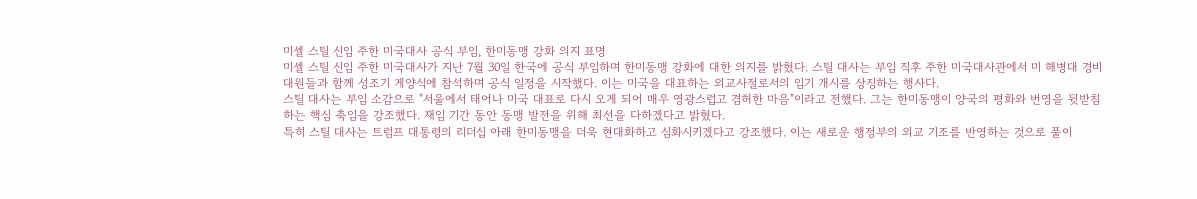미셸 스틸 신임 주한 미국대사 공식 부임, 한미동맹 강화 의지 표명
미셸 스틸 신임 주한 미국대사가 지난 7월 30일 한국에 공식 부임하며 한미동맹 강화에 대한 의지를 밝혔다. 스틸 대사는 부임 직후 주한 미국대사관에서 미 해병대 경비대원들과 함께 성조기 게양식에 참석하며 공식 일정을 시작했다. 이는 미국을 대표하는 외교사절로서의 임기 개시를 상징하는 행사다.
스틸 대사는 부임 소감으로 "서울에서 태어나 미국 대표로 다시 오게 되어 매우 영광스럽고 겸허한 마음"이라고 전했다. 그는 한미동맹이 양국의 평화와 번영을 뒷받침하는 핵심 축임을 강조했다. 재임 기간 동안 동맹 발전을 위해 최선을 다하겠다고 밝혔다.
특히 스틸 대사는 트럼프 대통령의 리더십 아래 한미동맹을 더욱 현대화하고 심화시키겠다고 강조했다. 이는 새로운 행정부의 외교 기조를 반영하는 것으로 풀이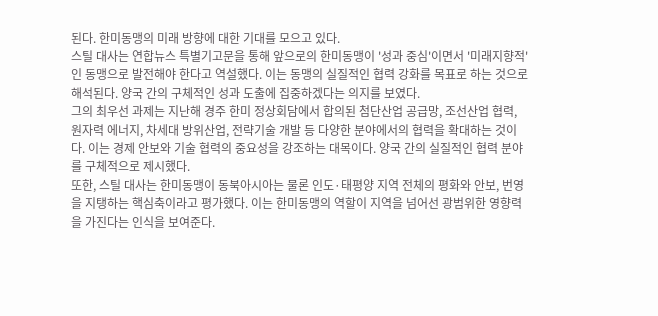된다. 한미동맹의 미래 방향에 대한 기대를 모으고 있다.
스틸 대사는 연합뉴스 특별기고문을 통해 앞으로의 한미동맹이 '성과 중심'이면서 '미래지향적'인 동맹으로 발전해야 한다고 역설했다. 이는 동맹의 실질적인 협력 강화를 목표로 하는 것으로 해석된다. 양국 간의 구체적인 성과 도출에 집중하겠다는 의지를 보였다.
그의 최우선 과제는 지난해 경주 한미 정상회담에서 합의된 첨단산업 공급망, 조선산업 협력, 원자력 에너지, 차세대 방위산업, 전략기술 개발 등 다양한 분야에서의 협력을 확대하는 것이다. 이는 경제 안보와 기술 협력의 중요성을 강조하는 대목이다. 양국 간의 실질적인 협력 분야를 구체적으로 제시했다.
또한, 스틸 대사는 한미동맹이 동북아시아는 물론 인도·태평양 지역 전체의 평화와 안보, 번영을 지탱하는 핵심축이라고 평가했다. 이는 한미동맹의 역할이 지역을 넘어선 광범위한 영향력을 가진다는 인식을 보여준다.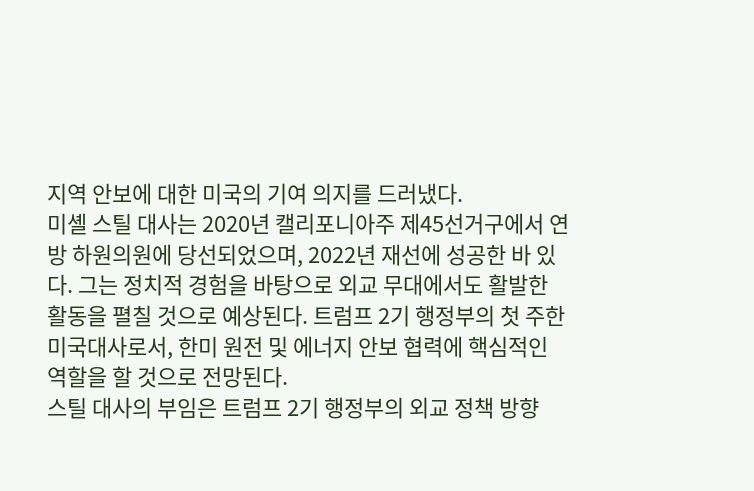지역 안보에 대한 미국의 기여 의지를 드러냈다.
미셸 스틸 대사는 2020년 캘리포니아주 제45선거구에서 연방 하원의원에 당선되었으며, 2022년 재선에 성공한 바 있다. 그는 정치적 경험을 바탕으로 외교 무대에서도 활발한 활동을 펼칠 것으로 예상된다. 트럼프 2기 행정부의 첫 주한 미국대사로서, 한미 원전 및 에너지 안보 협력에 핵심적인 역할을 할 것으로 전망된다.
스틸 대사의 부임은 트럼프 2기 행정부의 외교 정책 방향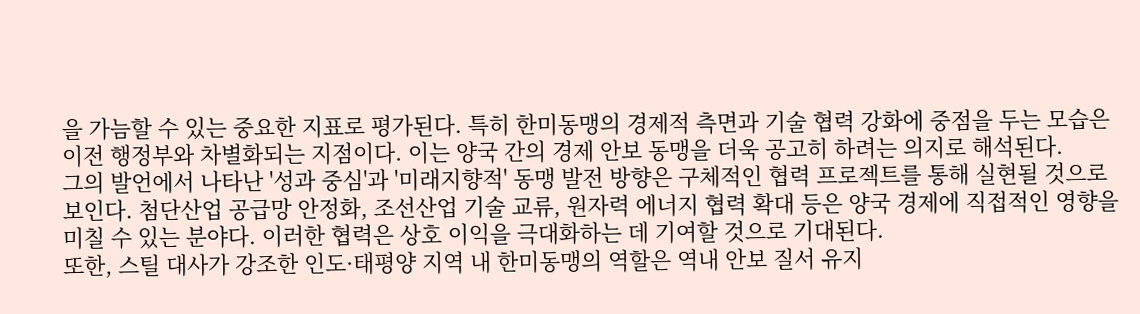을 가늠할 수 있는 중요한 지표로 평가된다. 특히 한미동맹의 경제적 측면과 기술 협력 강화에 중점을 두는 모습은 이전 행정부와 차별화되는 지점이다. 이는 양국 간의 경제 안보 동맹을 더욱 공고히 하려는 의지로 해석된다.
그의 발언에서 나타난 '성과 중심'과 '미래지향적' 동맹 발전 방향은 구체적인 협력 프로젝트를 통해 실현될 것으로 보인다. 첨단산업 공급망 안정화, 조선산업 기술 교류, 원자력 에너지 협력 확대 등은 양국 경제에 직접적인 영향을 미칠 수 있는 분야다. 이러한 협력은 상호 이익을 극대화하는 데 기여할 것으로 기대된다.
또한, 스틸 대사가 강조한 인도·태평양 지역 내 한미동맹의 역할은 역내 안보 질서 유지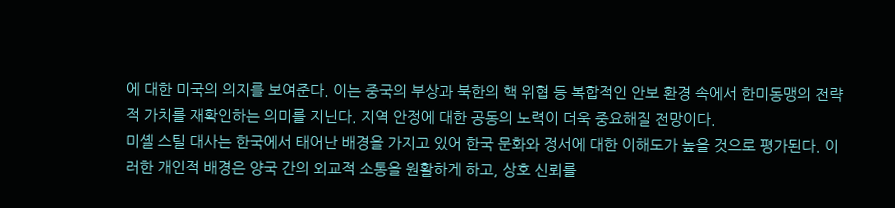에 대한 미국의 의지를 보여준다. 이는 중국의 부상과 북한의 핵 위협 등 복합적인 안보 환경 속에서 한미동맹의 전략적 가치를 재확인하는 의미를 지닌다. 지역 안정에 대한 공동의 노력이 더욱 중요해질 전망이다.
미셸 스틸 대사는 한국에서 태어난 배경을 가지고 있어 한국 문화와 정서에 대한 이해도가 높을 것으로 평가된다. 이러한 개인적 배경은 양국 간의 외교적 소통을 원활하게 하고, 상호 신뢰를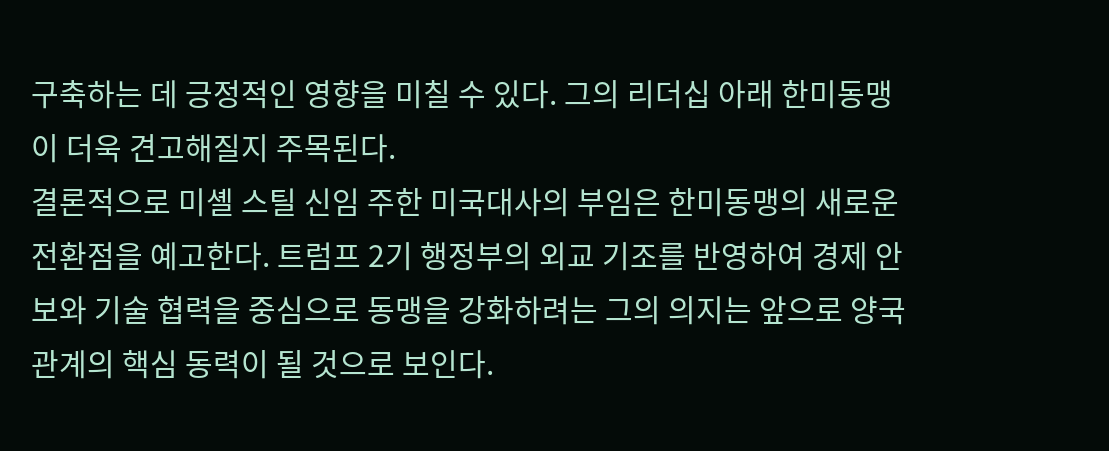구축하는 데 긍정적인 영향을 미칠 수 있다. 그의 리더십 아래 한미동맹이 더욱 견고해질지 주목된다.
결론적으로 미셸 스틸 신임 주한 미국대사의 부임은 한미동맹의 새로운 전환점을 예고한다. 트럼프 2기 행정부의 외교 기조를 반영하여 경제 안보와 기술 협력을 중심으로 동맹을 강화하려는 그의 의지는 앞으로 양국 관계의 핵심 동력이 될 것으로 보인다.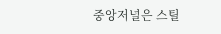중앙저널은 스틸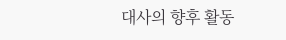대사의 향후 활동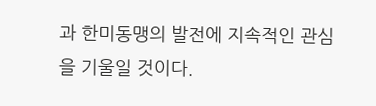과 한미동맹의 발전에 지속적인 관심을 기울일 것이다.